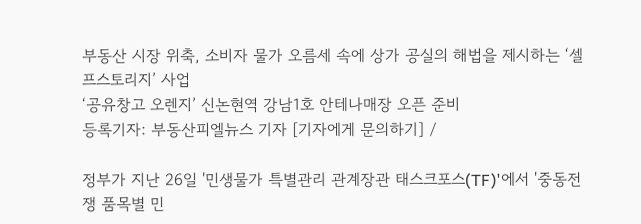부동산 시장 위축, 소비자 물가 오름세 속에 상가 공실의 해법을 제시하는 ‘셀프스토리지’ 사업
‘공유창고 오렌지’ 신논현역 강남1호 안테나매장 오픈 준비
등록기자: 부동산피엘뉴스 기자 [기자에게 문의하기] /

정부가 지난 26일 '민생물가 특별관리 관계장관 태스크포스(TF)'에서 '중동전쟁 품목별 민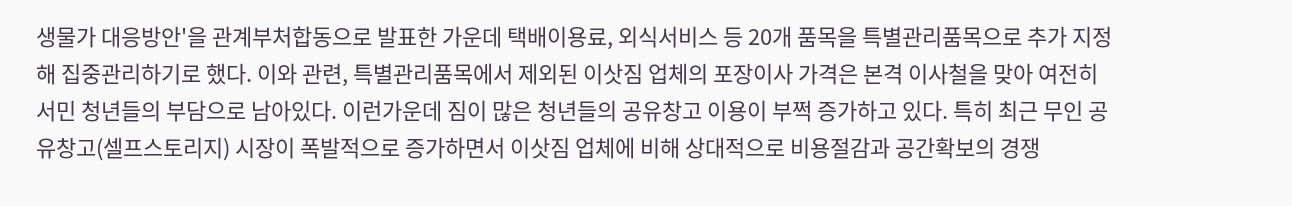생물가 대응방안'을 관계부처합동으로 발표한 가운데 택배이용료, 외식서비스 등 20개 품목을 특별관리품목으로 추가 지정해 집중관리하기로 했다. 이와 관련, 특별관리품목에서 제외된 이삿짐 업체의 포장이사 가격은 본격 이사철을 맞아 여전히 서민 청년들의 부담으로 남아있다. 이런가운데 짐이 많은 청년들의 공유창고 이용이 부쩍 증가하고 있다. 특히 최근 무인 공유창고(셀프스토리지) 시장이 폭발적으로 증가하면서 이삿짐 업체에 비해 상대적으로 비용절감과 공간확보의 경쟁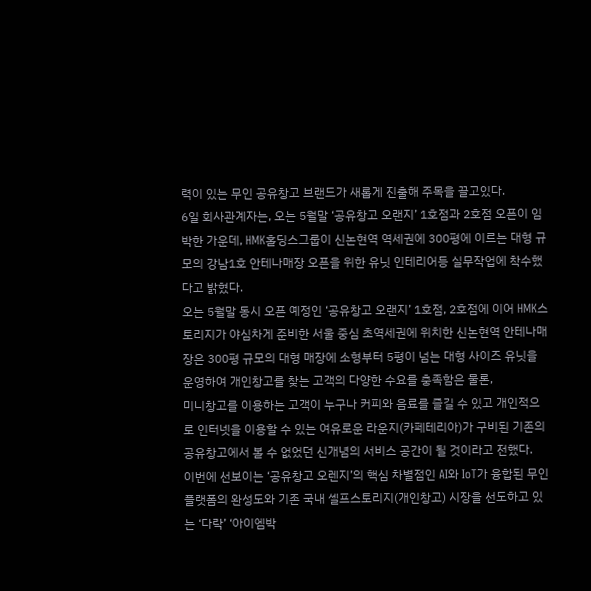력이 있는 무인 공유창고 브랜드가 새롭게 진출해 주목을 끌고있다.
6일 회사관계자는, 오는 5월말 ‘공유창고 오랜지’ 1호점과 2호점 오픈이 임박한 가운데, HMK홀딩스그룹이 신논현역 역세권에 300평에 이르는 대형 규모의 강남1호 안테나매장 오픈을 위한 유닛 인테리어등 실무작업에 착수했다고 밝혔다.
오는 5월말 동시 오픈 예정인 ‘공유창고 오랜지’ 1호점, 2호점에 이어 HMK스토리지가 야심차게 준비한 서울 중심 초역세권에 위치한 신논현역 안테나매장은 300평 규모의 대형 매장에 소형부터 5평이 넘는 대형 사이즈 유닛을 운영하여 개인창고를 찾는 고객의 다양한 수요를 충족함은 물론,
미니창고를 이용하는 고객이 누구나 커피와 음료를 즐길 수 있고 개인적으로 인터넷을 이용할 수 있는 여유로운 라운지(카페테리아)가 구비된 기존의 공유창고에서 볼 수 없었던 신개념의 서비스 공간이 될 것이라고 전했다.
이번에 선보이는 ‘공유창고 오렌지’의 핵심 차별점인 AI와 IoT가 융합된 무인 플랫폼의 완성도와 기존 국내 셀프스토리지(개인창고) 시장을 선도하고 있는 ‘다락’ ‘아이엠박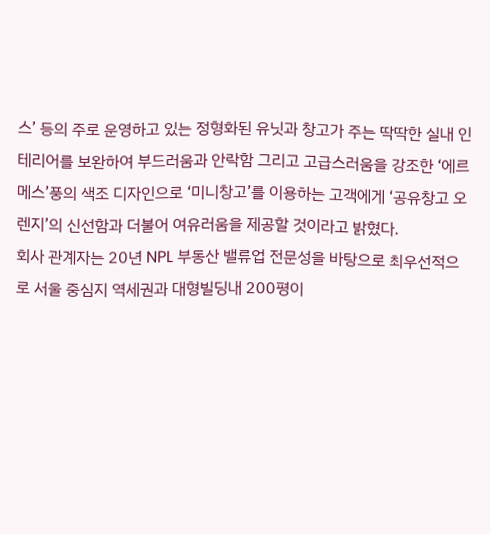스’ 등의 주로 운영하고 있는 정형화된 유닛과 창고가 주는 딱딱한 실내 인테리어를 보완하여 부드러움과 안락함 그리고 고급스러움을 강조한 ‘에르메스’풍의 색조 디자인으로 ‘미니창고’를 이용하는 고객에게 ‘공유창고 오렌지’의 신선함과 더불어 여유러움을 제공할 것이라고 밝혔다.
회사 관계자는 20년 NPL 부동산 밸류업 전문성을 바탕으로 최우선적으로 서울 중심지 역세권과 대형빌딩내 200평이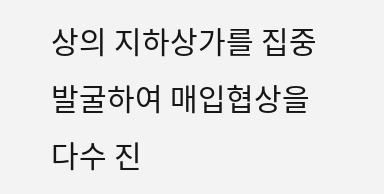상의 지하상가를 집중 발굴하여 매입협상을 다수 진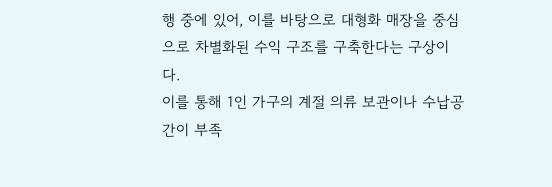행 중에 있어, 이를 바탕으로 대형화 매장을 중심으로 차별화된 수익 구조를 구축한다는 구상이다.
이를 통해 1인 가구의 계절 의류 보관이나 수납공간이 부족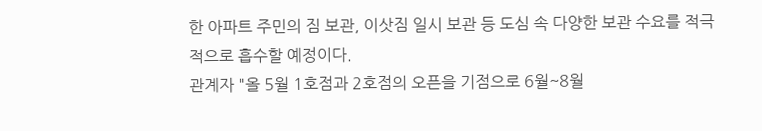한 아파트 주민의 짐 보관, 이삿짐 일시 보관 등 도심 속 다양한 보관 수요를 적극적으로 흡수할 예정이다.
관계자 "올 5월 1호점과 2호점의 오픈을 기점으로 6월~8월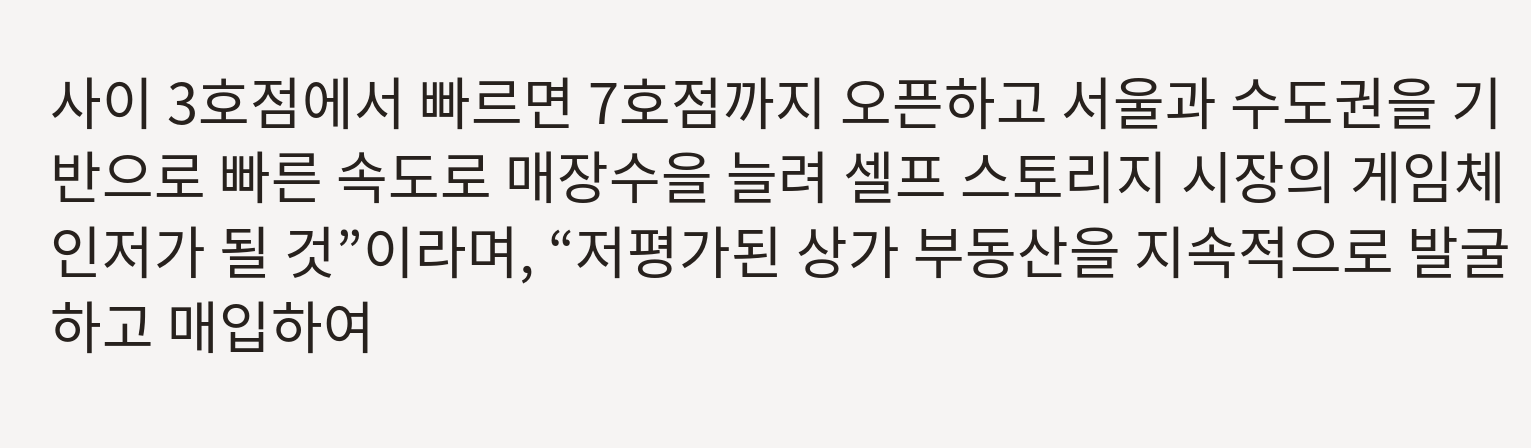사이 3호점에서 빠르면 7호점까지 오픈하고 서울과 수도권을 기반으로 빠른 속도로 매장수을 늘려 셀프 스토리지 시장의 게임체인저가 될 것”이라며, “저평가된 상가 부동산을 지속적으로 발굴하고 매입하여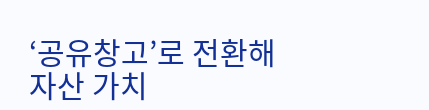‘공유창고’로 전환해 자산 가치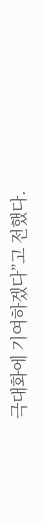극대화에 기여하겠다”고 전했다.